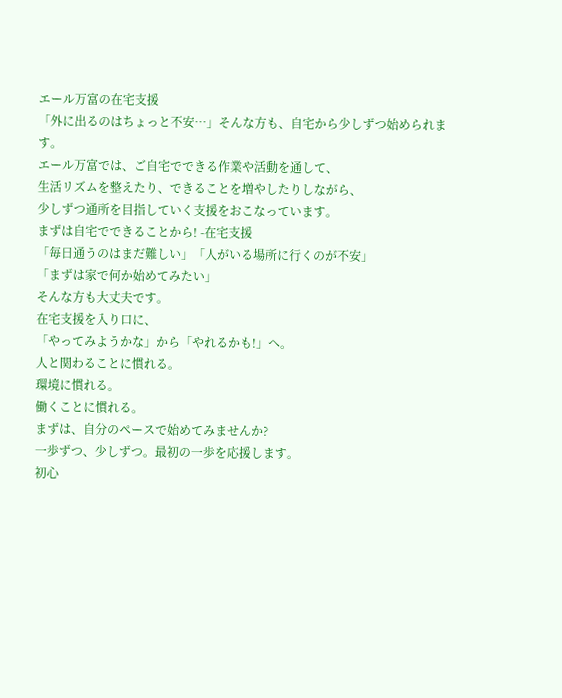エール万富の在宅支援
「外に出るのはちょっと不安…」そんな方も、自宅から少しずつ始められます。
エール万富では、ご自宅でできる作業や活動を通して、
生活リズムを整えたり、できることを増やしたりしながら、
少しずつ通所を目指していく支援をおこなっています。
まずは自宅でできることから! -在宅支援
「毎日通うのはまだ難しい」「人がいる場所に行くのが不安」
「まずは家で何か始めてみたい」
そんな方も大丈夫です。
在宅支援を入り口に、
「やってみようかな」から「やれるかも!」へ。
人と関わることに慣れる。
環境に慣れる。
働くことに慣れる。
まずは、自分のペースで始めてみませんか?
一歩ずつ、少しずつ。最初の一歩を応援します。
初心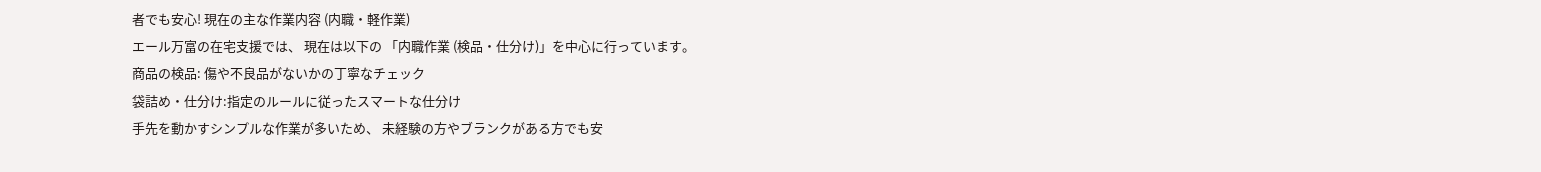者でも安心! 現在の主な作業内容 (内職・軽作業)
エール万富の在宅支援では、 現在は以下の 「内職作業 (検品・仕分け)」を中心に行っています。
商品の検品: 傷や不良品がないかの丁寧なチェック
袋詰め・仕分け:指定のルールに従ったスマートな仕分け
手先を動かすシンプルな作業が多いため、 未経験の方やブランクがある方でも安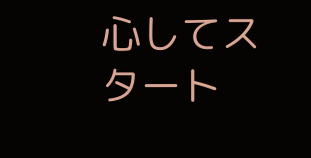心してス タート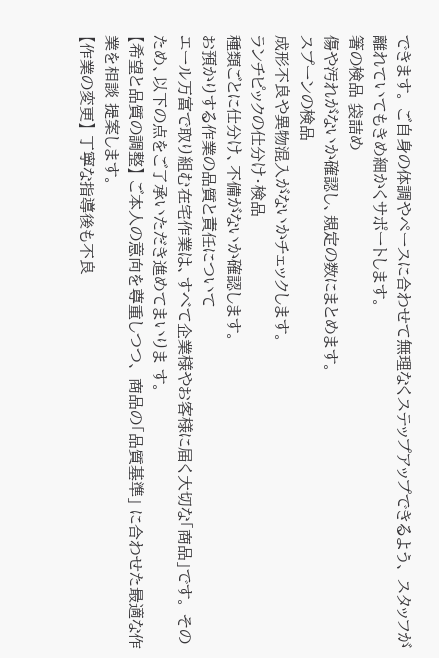できます。 ご自身の体調やペースに合わせて無理なくステップアップできるよう、 スタッフが離れていてもきめ細かくサポートします。
箸の検品 袋詰め
傷や汚れがないか確認し、規定の数にまとめます。
スプーンの検品
成形不良や異物混入がないかチェックします。
ランチピックの仕分け・検品
種類ごとに仕分け、不備がないか確認します。
お預かりする作業の品質と責任について
エール万富で取り組む在宅作業は、すべて企業様やお客様に届く大切な「商品」です。 そのため、以下の点をご了承いただき進めてまいりま す。
【希望と品質の調整】 ご本人の意向を尊重しつつ、 商品の「品質基準」 に合わせた最適な作業を相談 提案します。
【作業の変更】 丁寧な指導後も不良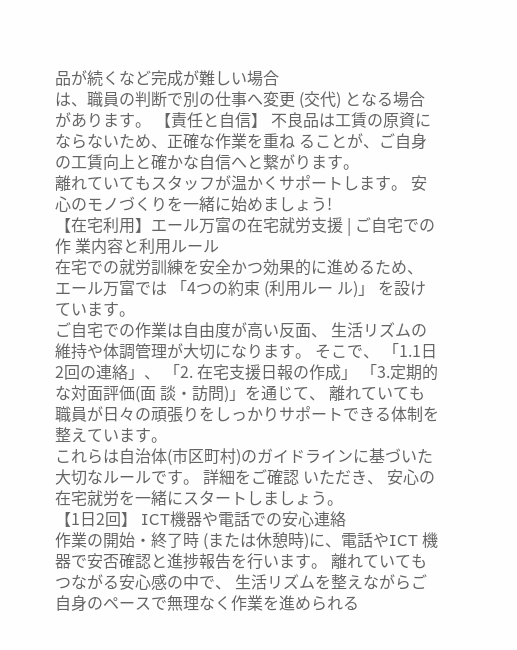品が続くなど完成が難しい場合
は、職員の判断で別の仕事へ変更 (交代) となる場合があります。 【責任と自信】 不良品は工賃の原資にならないため、正確な作業を重ね ることが、ご自身の工賃向上と確かな自信へと繋がります。
離れていてもスタッフが温かくサポートします。 安心のモノづくりを一緒に始めましょう!
【在宅利用】エール万富の在宅就労支援 | ご自宅での作 業内容と利用ルール
在宅での就労訓練を安全かつ効果的に進めるため、 エール万富では 「4つの約束 (利用ルー ル)」 を設けています。
ご自宅での作業は自由度が高い反面、 生活リズムの維持や体調管理が大切になります。 そこで、 「1.1日2回の連絡」、 「2. 在宅支援日報の作成」 「3.定期的な対面評価(面 談・訪問)」を通じて、 離れていても職員が日々の頑張りをしっかりサポートできる体制を 整えています。
これらは自治体(市区町村)のガイドラインに基づいた大切なルールです。 詳細をご確認 いただき、 安心の在宅就労を一緒にスタートしましょう。
【1日2回】 ICT機器や電話での安心連絡
作業の開始・終了時 (または休憩時)に、電話やICT 機器で安否確認と進捗報告を行います。 離れていても つながる安心感の中で、 生活リズムを整えながらご自身のペースで無理なく作業を進められる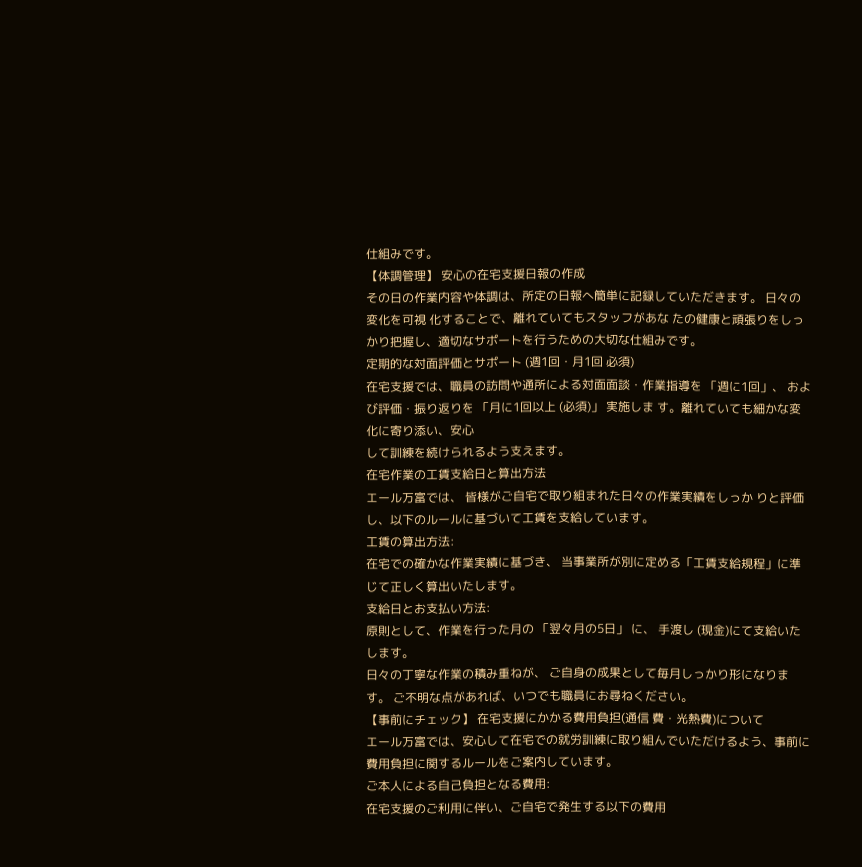仕組みです。
【体調管理】 安心の在宅支援日報の作成
その日の作業内容や体調は、所定の日報へ簡単に記録していただきます。 日々の変化を可視 化することで、離れていてもスタッフがあな たの健康と頑張りをしっかり把握し、適切なサポートを行うための大切な仕組みです。
定期的な対面評価とサポート (週1回・月1回 必須)
在宅支援では、職員の訪問や通所による対面面談・作業指導を 「週に1回」、 および評価・振り返りを 「月に1回以上 (必須)」 実施しま す。離れていても細かな変化に寄り添い、安心
して訓練を続けられるよう支えます。
在宅作業の工賃支給日と算出方法
エール万富では、 皆様がご自宅で取り組まれた日々の作業実績をしっか りと評価し、以下のルールに基づいて工賃を支給しています。
工賃の算出方法:
在宅での確かな作業実績に基づき、 当事業所が別に定める「工賃支給規程」に準じて正しく算出いたします。
支給日とお支払い方法:
原則として、作業を行った月の 「翌々月の5日」 に、 手渡し (現金)にて支給いたします。
日々の丁寧な作業の積み重ねが、 ご自身の成果として毎月しっかり形になります。 ご不明な点があれば、いつでも職員にお尋ねください。
【事前にチェック】 在宅支援にかかる費用負担(通信 費・光熱費)について
エール万富では、安心して在宅での就労訓練に取り組んでいただけるよう、事前に費用負担に関するルールをご案内しています。
ご本人による自己負担となる費用:
在宅支援のご利用に伴い、ご自宅で発生する以下の費用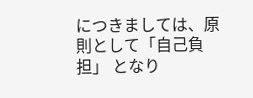につきましては、原則として「自己負担」 となり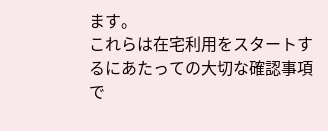ます。
これらは在宅利用をスタートするにあたっての大切な確認事項で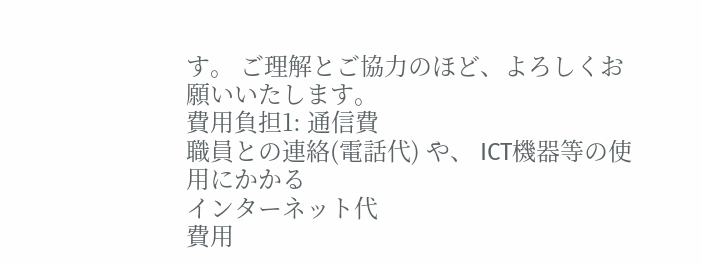す。 ご理解とご協力のほど、よろしくお願いいたします。
費用負担1: 通信費
職員との連絡(電話代) や、 ICT機器等の使用にかかる
インターネット代
費用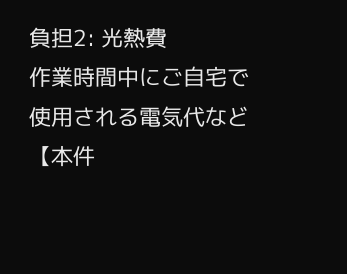負担2: 光熱費
作業時間中にご自宅で使用される電気代など
【本件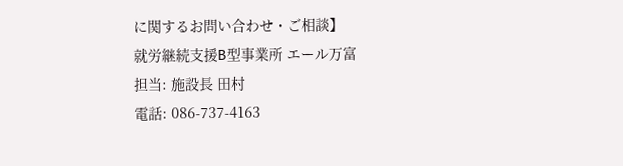に関するお問い合わせ・ご相談】
就労継続支援B型事業所 エール万富
担当: 施設長 田村
電話: 086-737-4163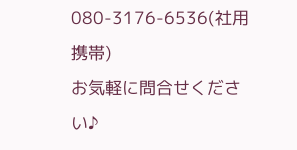080-3176-6536(社用携帯)
お気軽に問合せください♪